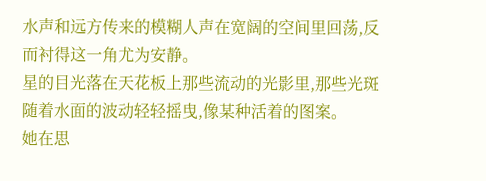水声和远方传来的模糊人声在宽阔的空间里回荡,反而衬得这一角尤为安静。
星的目光落在天花板上那些流动的光影里,那些光斑随着水面的波动轻轻摇曳,像某种活着的图案。
她在思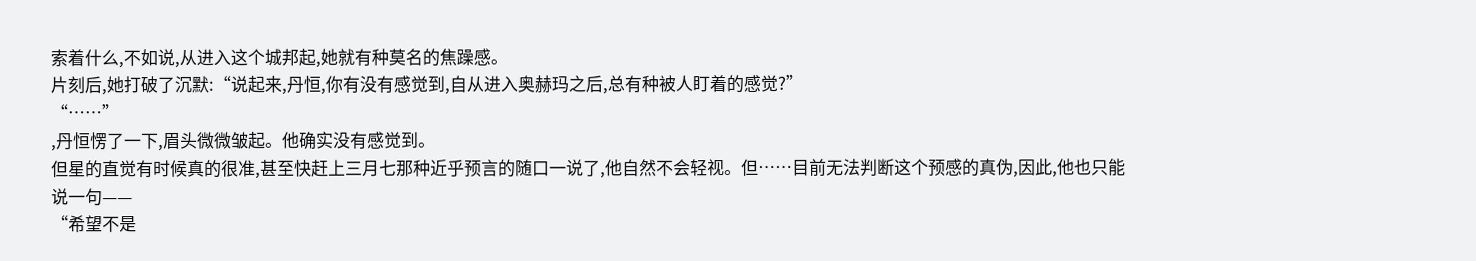索着什么,不如说,从进入这个城邦起,她就有种莫名的焦躁感。
片刻后,她打破了沉默:“说起来,丹恒,你有没有感觉到,自从进入奥赫玛之后,总有种被人盯着的感觉?”
“……”
,丹恒愣了一下,眉头微微皱起。他确实没有感觉到。
但星的直觉有时候真的很准,甚至快赶上三月七那种近乎预言的随口一说了,他自然不会轻视。但……目前无法判断这个预感的真伪,因此,他也只能说一句——
“希望不是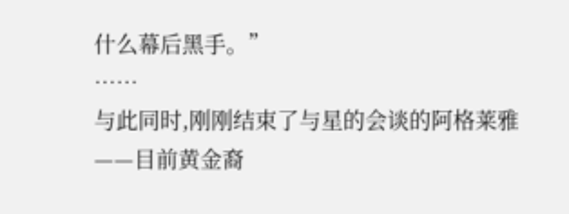什么幕后黑手。”
……
与此同时,刚刚结束了与星的会谈的阿格莱雅——目前黄金裔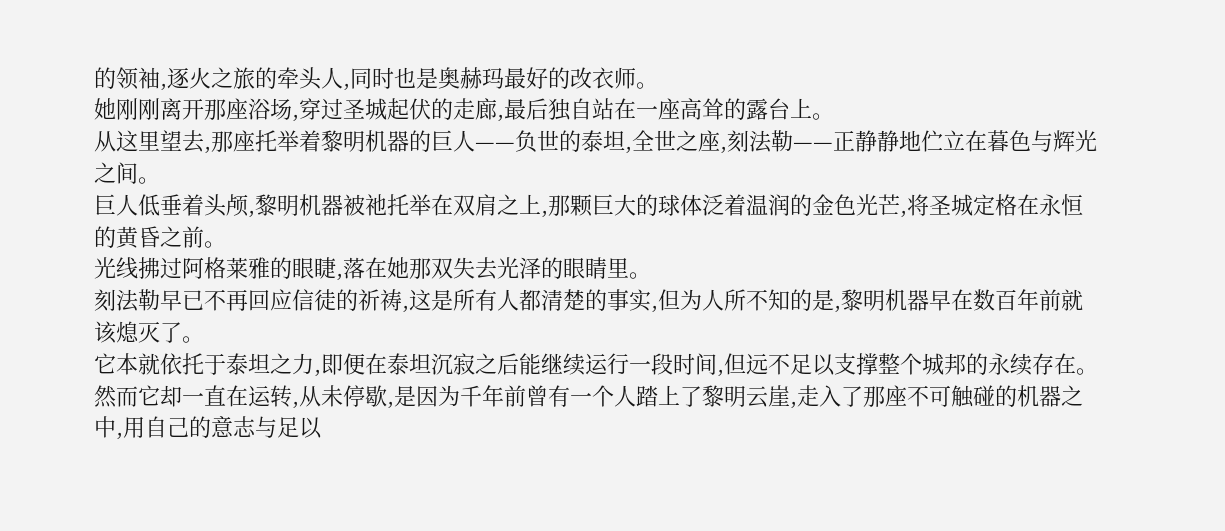的领袖,逐火之旅的牵头人,同时也是奥赫玛最好的改衣师。
她刚刚离开那座浴场,穿过圣城起伏的走廊,最后独自站在一座高耸的露台上。
从这里望去,那座托举着黎明机器的巨人——负世的泰坦,全世之座,刻法勒——正静静地伫立在暮色与辉光之间。
巨人低垂着头颅,黎明机器被祂托举在双肩之上,那颗巨大的球体泛着温润的金色光芒,将圣城定格在永恒的黄昏之前。
光线拂过阿格莱雅的眼睫,落在她那双失去光泽的眼睛里。
刻法勒早已不再回应信徒的祈祷,这是所有人都清楚的事实,但为人所不知的是,黎明机器早在数百年前就该熄灭了。
它本就依托于泰坦之力,即便在泰坦沉寂之后能继续运行一段时间,但远不足以支撑整个城邦的永续存在。
然而它却一直在运转,从未停歇,是因为千年前曾有一个人踏上了黎明云崖,走入了那座不可触碰的机器之中,用自己的意志与足以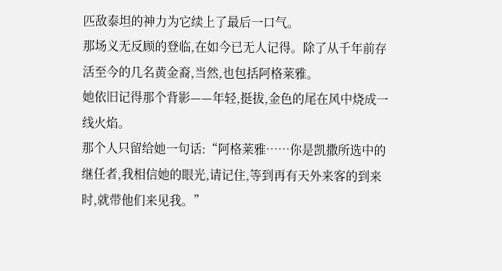匹敌泰坦的神力为它续上了最后一口气。
那场义无反顾的登临,在如今已无人记得。除了从千年前存活至今的几名黄金裔,当然,也包括阿格莱雅。
她依旧记得那个背影——年轻,挺拔,金色的尾在风中烧成一线火焰。
那个人只留给她一句话:“阿格莱雅……你是凯撒所选中的继任者,我相信她的眼光,请记住,等到再有天外来客的到来时,就带他们来见我。”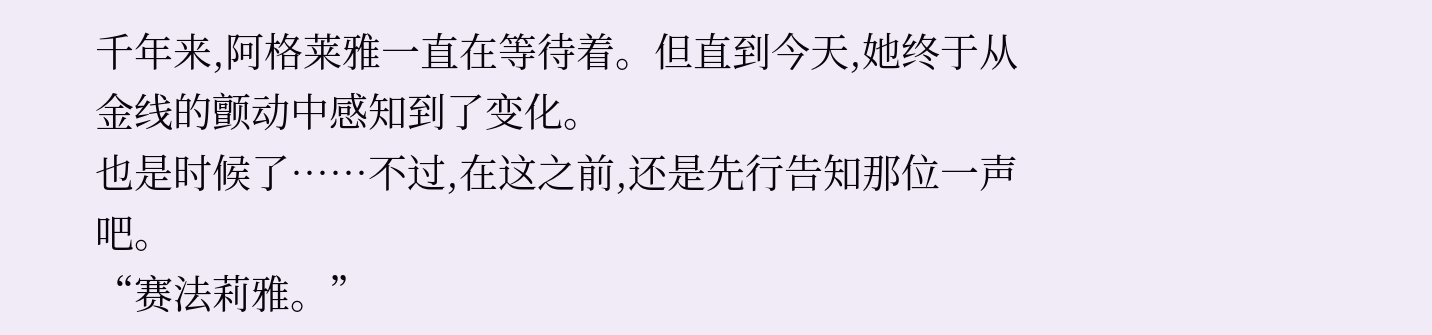千年来,阿格莱雅一直在等待着。但直到今天,她终于从金线的颤动中感知到了变化。
也是时候了……不过,在这之前,还是先行告知那位一声吧。
“赛法莉雅。”